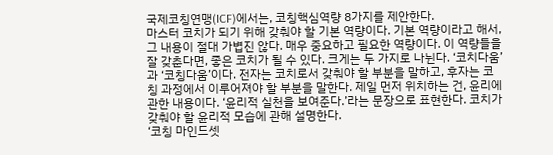국제코칭연맹(ICF)에서는, 코칭핵심역량 8가지를 제안한다.
마스터 코치가 되기 위해 갖춰야 할 기본 역량이다. 기본 역량이라고 해서, 그 내용이 절대 가볍진 않다. 매우 중요하고 필요한 역량이다. 이 역량들을 잘 갖춘다면, 좋은 코치가 될 수 있다. 크게는 두 가지로 나뉜다. ‘코치다움’과 ‘코칭다움’이다. 전자는 코치로서 갖춰야 할 부분을 말하고, 후자는 코칭 과정에서 이루어져야 할 부분을 말한다. 제일 먼저 위치하는 건, 윤리에 관한 내용이다. ‘윤리적 실천을 보여준다.’라는 문장으로 표현한다. 코치가 갖춰야 할 윤리적 모습에 관해 설명한다.
‘코칭 마인드셋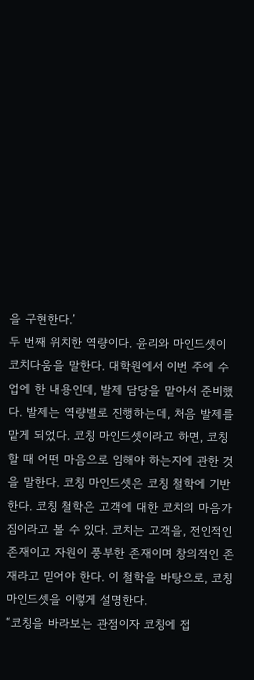을 구현한다.’
두 번째 위치한 역량이다. 윤리와 마인드셋이 코치다움을 말한다. 대학원에서 이번 주에 수업에 한 내용인데, 발제 담당을 맡아서 준비했다. 발제는 역량별로 진행하는데, 처음 발제를 맡게 되었다. 코칭 마인드셋이라고 하면, 코칭할 때 어떤 마음으로 임해야 하는지에 관한 것을 말한다. 코칭 마인드셋은 코칭 철학에 기반한다. 코칭 철학은 고객에 대한 코치의 마음가짐이라고 볼 수 있다. 코치는 고객을, 전인적인 존재이고 자원이 풍부한 존재이며 창의적인 존재라고 믿어야 한다. 이 철학을 바탕으로, 코칭 마인드셋을 이렇게 설명한다.
“코칭을 바라보는 관점이자 코칭에 접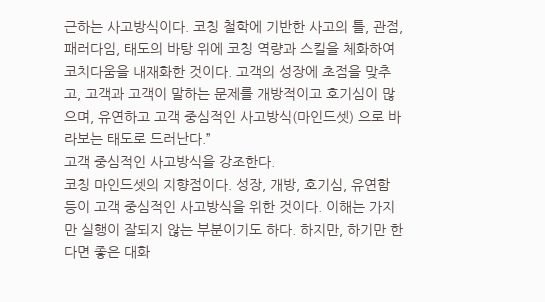근하는 사고방식이다. 코칭 철학에 기반한 사고의 틀, 관점, 패러다임, 태도의 바탕 위에 코칭 역량과 스킬을 체화하여 코치다움을 내재화한 것이다. 고객의 성장에 초점을 맞추고, 고객과 고객이 말하는 문제를 개방적이고 호기심이 많으며, 유연하고 고객 중심적인 사고방식(마인드셋) 으로 바라보는 태도로 드러난다.”
고객 중심적인 사고방식을 강조한다.
코칭 마인드셋의 지향점이다. 성장, 개방, 호기심, 유연함 등이 고객 중심적인 사고방식을 위한 것이다. 이해는 가지만 실행이 잘되지 않는 부분이기도 하다. 하지만, 하기만 한다면 좋은 대화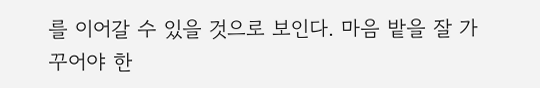를 이어갈 수 있을 것으로 보인다. 마음 밭을 잘 가꾸어야 한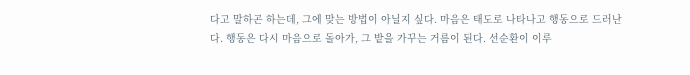다고 말하곤 하는데, 그에 맞는 방법이 아닐지 싶다. 마음은 태도로 나타나고 행동으로 드러난다. 행동은 다시 마음으로 돌아가, 그 밭을 가꾸는 거름이 된다. 선순환이 이루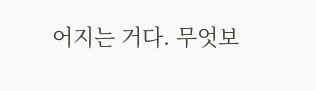어지는 거다. 무엇보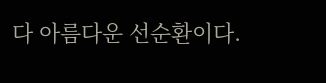다 아름다운 선순환이다.